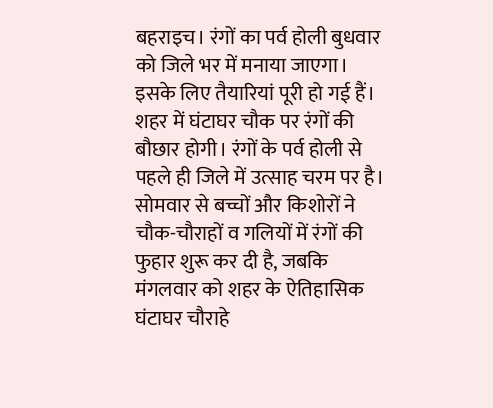बहराइच। रंगों का पर्व होली बुधवार को जिले भर में मनाया जाएगा। इसके लिए तैयारियां पूरी हो गई हैं। शहर में घंटाघर चौक पर रंगों की बौछार होगी। रंगों के पर्व होली से पहले ही जिले में उत्साह चरम पर है। सोमवार से बच्चों और किशोरों ने चौक-चौराहों व गलियों में रंगों की फुहार शुरू कर दी है, जबकि मंगलवार को शहर के ऐतिहासिक घंटाघर चौराहे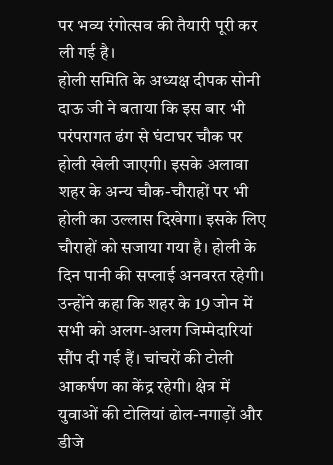पर भव्य रंगोत्सव की तैयारी पूरी कर ली गई है।
होली समिति के अध्यक्ष दीपक सोनी दाऊ जी ने बताया कि इस बार भी परंपरागत ढंग से घंटाघर चौक पर होली खेली जाएगी। इसके अलावा शहर के अन्य चौक-चौराहों पर भी होली का उल्लास दिखेगा। इसके लिए चौराहों को सजाया गया है। होली के दिन पानी की सप्लाई अनवरत रहेगी।
उन्होंने कहा कि शहर के 19 जोन में सभी को अलग-अलग जिम्मेदारियां सौंप दी गई हैं। चांचरों की टोली आकर्षण का केंद्र रहेगी। क्षेत्र में युवाओं की टोलियां ढोल-नगाड़ों और डीजे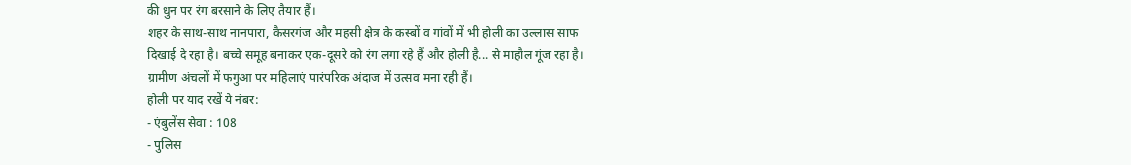की धुन पर रंग बरसाने के लिए तैयार हैं।
शहर के साथ-साथ नानपारा, कैसरगंज और महसी क्षेत्र के कस्बों व गांवों में भी होली का उल्लास साफ दिखाई दे रहा है। बच्चे समूह बनाकर एक-दूसरे को रंग लगा रहे हैं और होली है... से माहौल गूंज रहा है। ग्रामीण अंचलों में फगुआ पर महिलाएं पारंपरिक अंदाज में उत्सव मना रही हैं।
होली पर याद रखें ये नंबर:
- एंबुलेंस सेवा : 108
- पुलिस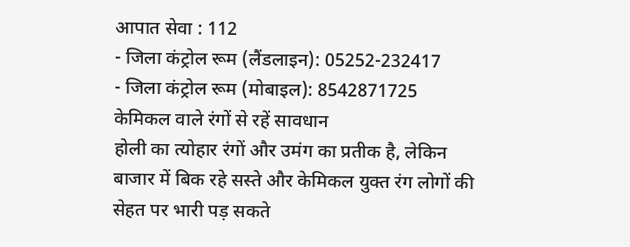आपात सेवा : 112
- जिला कंट्रोल रूम (लैंडलाइन): 05252-232417
- जिला कंट्रोल रूम (मोबाइल): 8542871725
केमिकल वाले रंगों से रहें सावधान
होली का त्योहार रंगों और उमंग का प्रतीक है, लेकिन बाजार में बिक रहे सस्ते और केमिकल युक्त रंग लोगों की सेहत पर भारी पड़ सकते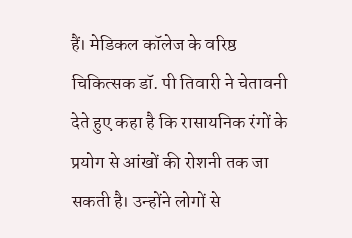हैं। मेडिकल कॉलेज के वरिष्ठ चिकित्सक डॉ. पी तिवारी ने चेतावनी देते हुए कहा है कि रासायनिक रंगों के प्रयोग से आंखों की रोशनी तक जा सकती है। उन्होंने लोगों से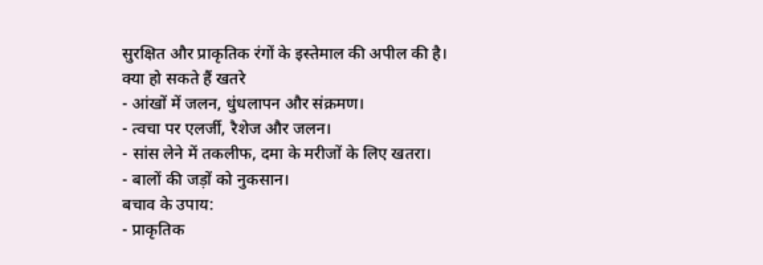सुरक्षित और प्राकृतिक रंगों के इस्तेमाल की अपील की है।
क्या हो सकते हैं खतरे
- आंखों में जलन, धुंधलापन और संक्रमण।
- त्वचा पर एलर्जी, रैशेज और जलन।
- सांस लेने में तकलीफ, दमा के मरीजों के लिए खतरा।
- बालों की जड़ों को नुकसान।
बचाव के उपाय:
- प्राकृतिक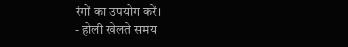रंगों का उपयोग करें।
- होली खेलते समय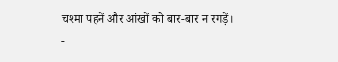चश्मा पहनें और आंखों को बार-बार न रगड़ें।
-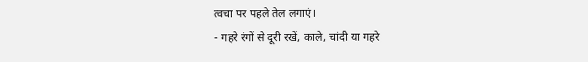त्वचा पर पहले तेल लगाएं।
- गहरे रंगों से दूरी रखें, काले, चांदी या गहरे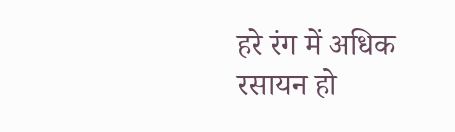हरे रंग में अधिक रसायन हो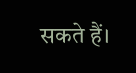सकते हैं।